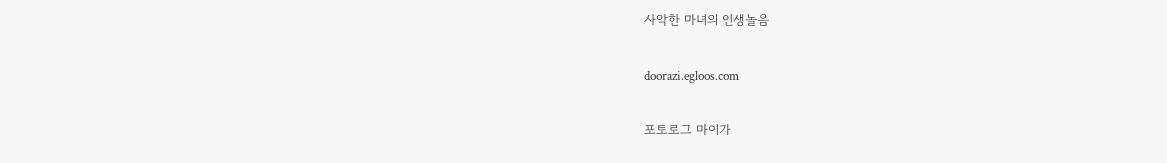사악한 마녀의 인생놀음

doorazi.egloos.com

포토로그 마이가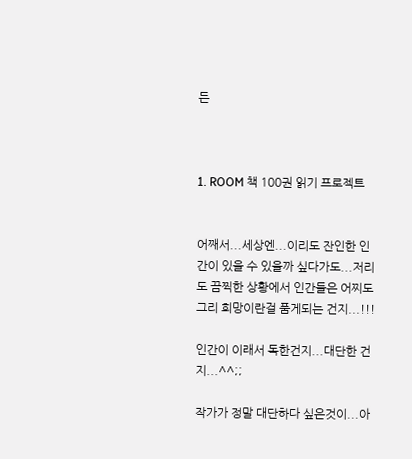든



1. ROOM 책 100권 읽기 프로젝트


어째서...세상엔...이리도 잔인한 인간이 있을 수 있을까 싶다가도...저리도 끔찍한 상황에서 인간들은 어찌도 그리 희망이란걸 품게되는 건지...!!!

인간이 이래서 독한건지...대단한 건지...^^;;

작가가 정말 대단하다 싶은것이...아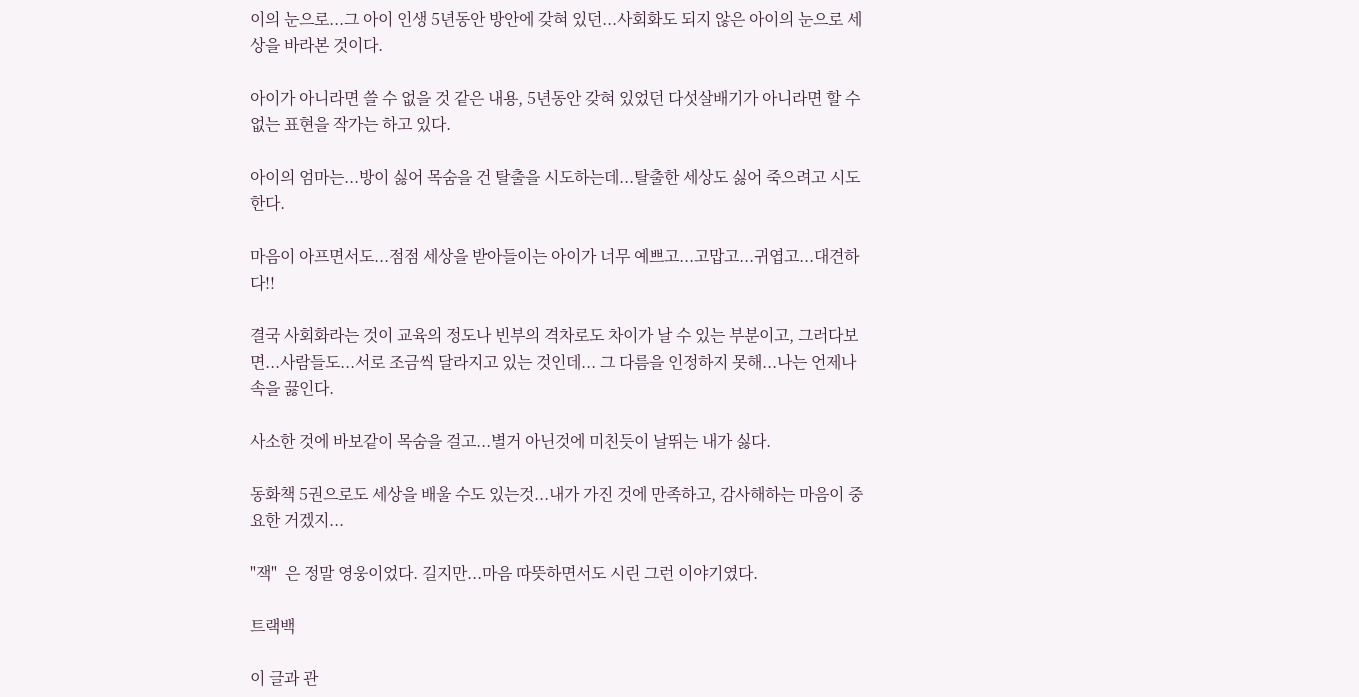이의 눈으로...그 아이 인생 5년동안 방안에 갖혀 있던...사회화도 되지 않은 아이의 눈으로 세상을 바라본 것이다.

아이가 아니라면 쓸 수 없을 것 같은 내용, 5년동안 갖혀 있었던 다섯살배기가 아니라면 할 수 없는 표현을 작가는 하고 있다.

아이의 엄마는...방이 싫어 목숨을 건 탈출을 시도하는데...탈출한 세상도 싫어 죽으려고 시도한다.

마음이 아프면서도...점점 세상을 받아들이는 아이가 너무 예쁘고...고맙고...귀엽고...대견하다!!

결국 사회화라는 것이 교육의 정도나 빈부의 격차로도 차이가 날 수 있는 부분이고, 그러다보면...사람들도...서로 조금씩 달라지고 있는 것인데... 그 다름을 인정하지 못해...나는 언제나 속을 끓인다.

사소한 것에 바보같이 목숨을 걸고...별거 아닌것에 미친듯이 날뛰는 내가 싫다.

동화책 5권으로도 세상을 배울 수도 있는것...내가 가진 것에 만족하고, 감사해하는 마음이 중요한 거겠지...

"잭"  은 정말 영웅이었다. 길지만...마음 따뜻하면서도 시린 그런 이야기였다.

트랙백

이 글과 관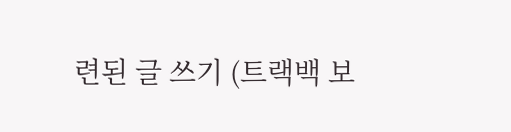련된 글 쓰기 (트랙백 보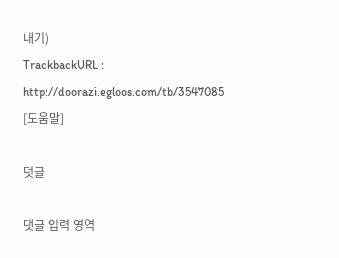내기)
TrackbackURL : http://doorazi.egloos.com/tb/3547085 [도움말]

덧글

댓글 입력 영역